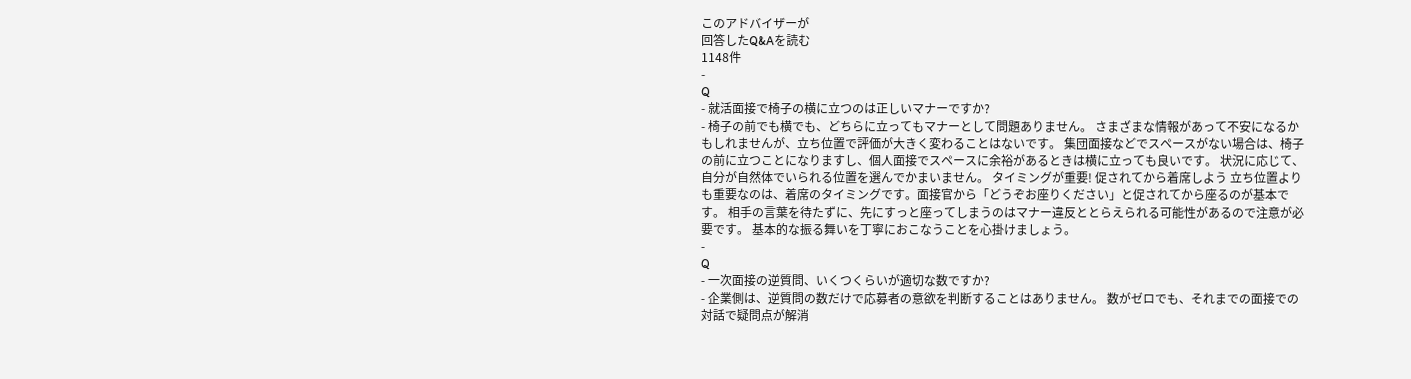このアドバイザーが
回答したQ&Aを読む
1148件
-
Q
- 就活面接で椅子の横に立つのは正しいマナーですか?
- 椅子の前でも横でも、どちらに立ってもマナーとして問題ありません。 さまざまな情報があって不安になるかもしれませんが、立ち位置で評価が大きく変わることはないです。 集団面接などでスペースがない場合は、椅子の前に立つことになりますし、個人面接でスペースに余裕があるときは横に立っても良いです。 状況に応じて、自分が自然体でいられる位置を選んでかまいません。 タイミングが重要! 促されてから着席しよう 立ち位置よりも重要なのは、着席のタイミングです。面接官から「どうぞお座りください」と促されてから座るのが基本です。 相手の言葉を待たずに、先にすっと座ってしまうのはマナー違反ととらえられる可能性があるので注意が必要です。 基本的な振る舞いを丁寧におこなうことを心掛けましょう。
-
Q
- 一次面接の逆質問、いくつくらいが適切な数ですか?
- 企業側は、逆質問の数だけで応募者の意欲を判断することはありません。 数がゼロでも、それまでの面接での対話で疑問点が解消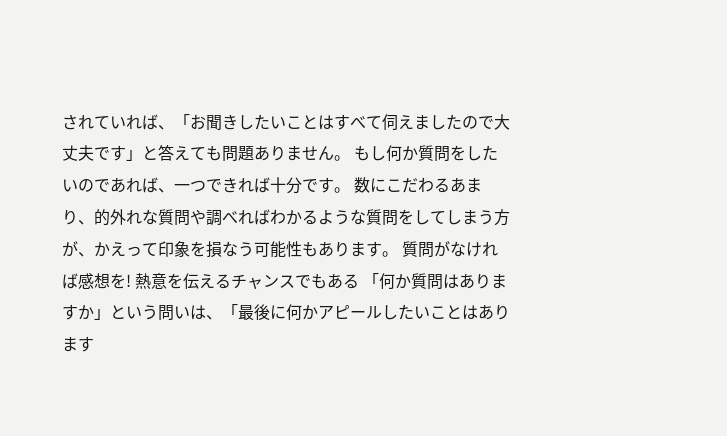されていれば、「お聞きしたいことはすべて伺えましたので大丈夫です」と答えても問題ありません。 もし何か質問をしたいのであれば、一つできれば十分です。 数にこだわるあまり、的外れな質問や調べればわかるような質問をしてしまう方が、かえって印象を損なう可能性もあります。 質問がなければ感想を! 熱意を伝えるチャンスでもある 「何か質問はありますか」という問いは、「最後に何かアピールしたいことはあります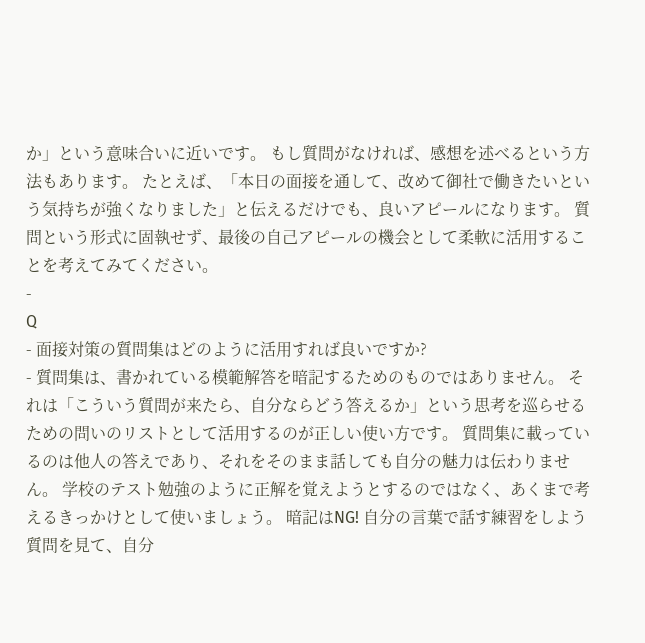か」という意味合いに近いです。 もし質問がなければ、感想を述べるという方法もあります。 たとえば、「本日の面接を通して、改めて御社で働きたいという気持ちが強くなりました」と伝えるだけでも、良いアピールになります。 質問という形式に固執せず、最後の自己アピールの機会として柔軟に活用することを考えてみてください。
-
Q
- 面接対策の質問集はどのように活用すれば良いですか?
- 質問集は、書かれている模範解答を暗記するためのものではありません。 それは「こういう質問が来たら、自分ならどう答えるか」という思考を巡らせるための問いのリストとして活用するのが正しい使い方です。 質問集に載っているのは他人の答えであり、それをそのまま話しても自分の魅力は伝わりません。 学校のテスト勉強のように正解を覚えようとするのではなく、あくまで考えるきっかけとして使いましょう。 暗記はNG! 自分の言葉で話す練習をしよう 質問を見て、自分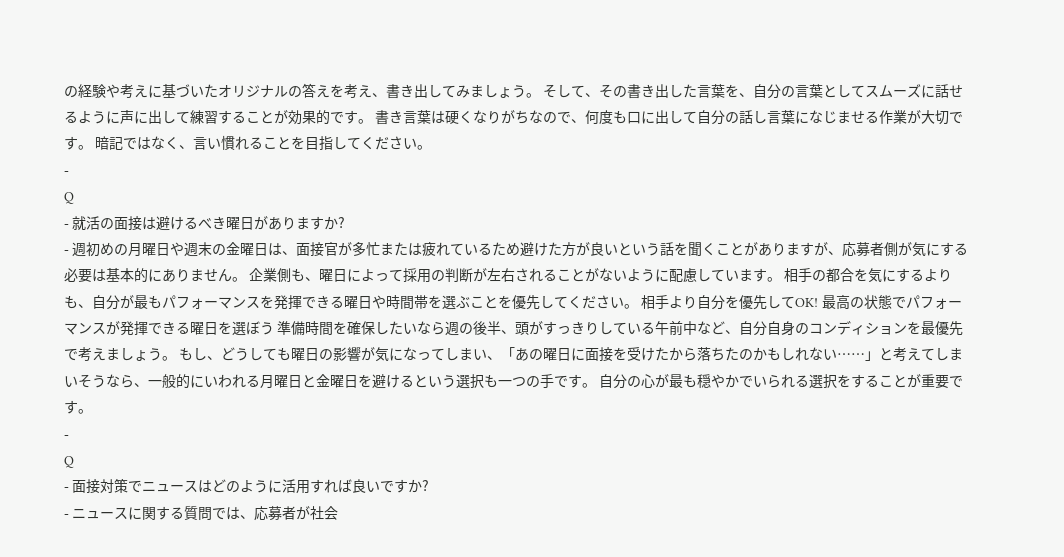の経験や考えに基づいたオリジナルの答えを考え、書き出してみましょう。 そして、その書き出した言葉を、自分の言葉としてスムーズに話せるように声に出して練習することが効果的です。 書き言葉は硬くなりがちなので、何度も口に出して自分の話し言葉になじませる作業が大切です。 暗記ではなく、言い慣れることを目指してください。
-
Q
- 就活の面接は避けるべき曜日がありますか?
- 週初めの月曜日や週末の金曜日は、面接官が多忙または疲れているため避けた方が良いという話を聞くことがありますが、応募者側が気にする必要は基本的にありません。 企業側も、曜日によって採用の判断が左右されることがないように配慮しています。 相手の都合を気にするよりも、自分が最もパフォーマンスを発揮できる曜日や時間帯を選ぶことを優先してください。 相手より自分を優先してOK! 最高の状態でパフォーマンスが発揮できる曜日を選ぼう 準備時間を確保したいなら週の後半、頭がすっきりしている午前中など、自分自身のコンディションを最優先で考えましょう。 もし、どうしても曜日の影響が気になってしまい、「あの曜日に面接を受けたから落ちたのかもしれない……」と考えてしまいそうなら、一般的にいわれる月曜日と金曜日を避けるという選択も一つの手です。 自分の心が最も穏やかでいられる選択をすることが重要です。
-
Q
- 面接対策でニュースはどのように活用すれば良いですか?
- ニュースに関する質問では、応募者が社会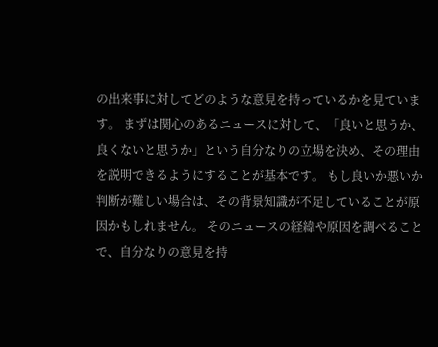の出来事に対してどのような意見を持っているかを見ています。 まずは関心のあるニュースに対して、「良いと思うか、良くないと思うか」という自分なりの立場を決め、その理由を説明できるようにすることが基本です。 もし良いか悪いか判断が難しい場合は、その背景知識が不足していることが原因かもしれません。 そのニュースの経緯や原因を調べることで、自分なりの意見を持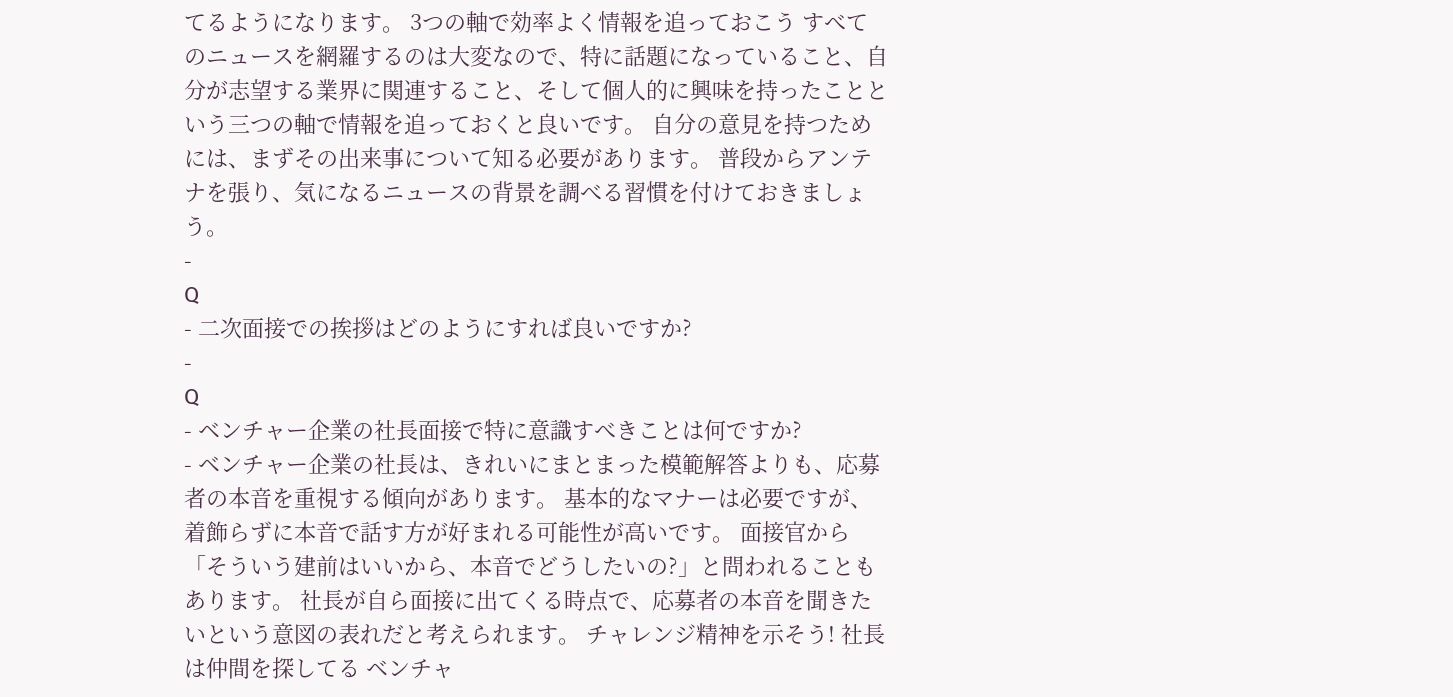てるようになります。 3つの軸で効率よく情報を追っておこう すべてのニュースを網羅するのは大変なので、特に話題になっていること、自分が志望する業界に関連すること、そして個人的に興味を持ったことという三つの軸で情報を追っておくと良いです。 自分の意見を持つためには、まずその出来事について知る必要があります。 普段からアンテナを張り、気になるニュースの背景を調べる習慣を付けておきましょう。
-
Q
- 二次面接での挨拶はどのようにすれば良いですか?
-
Q
- ベンチャー企業の社長面接で特に意識すべきことは何ですか?
- ベンチャー企業の社長は、きれいにまとまった模範解答よりも、応募者の本音を重視する傾向があります。 基本的なマナーは必要ですが、着飾らずに本音で話す方が好まれる可能性が高いです。 面接官から「そういう建前はいいから、本音でどうしたいの?」と問われることもあります。 社長が自ら面接に出てくる時点で、応募者の本音を聞きたいという意図の表れだと考えられます。 チャレンジ精神を示そう! 社長は仲間を探してる ベンチャ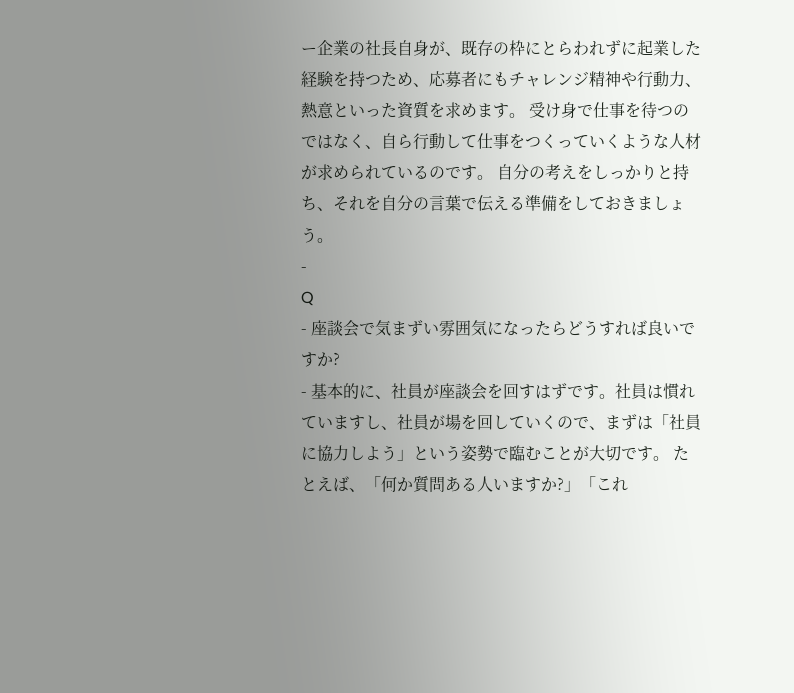ー企業の社長自身が、既存の枠にとらわれずに起業した経験を持つため、応募者にもチャレンジ精神や行動力、熱意といった資質を求めます。 受け身で仕事を待つのではなく、自ら行動して仕事をつくっていくような人材が求められているのです。 自分の考えをしっかりと持ち、それを自分の言葉で伝える準備をしておきましょう。
-
Q
- 座談会で気まずい雰囲気になったらどうすれば良いですか?
- 基本的に、社員が座談会を回すはずです。社員は慣れていますし、社員が場を回していくので、まずは「社員に協力しよう」という姿勢で臨むことが大切です。 たとえば、「何か質問ある人いますか?」「これ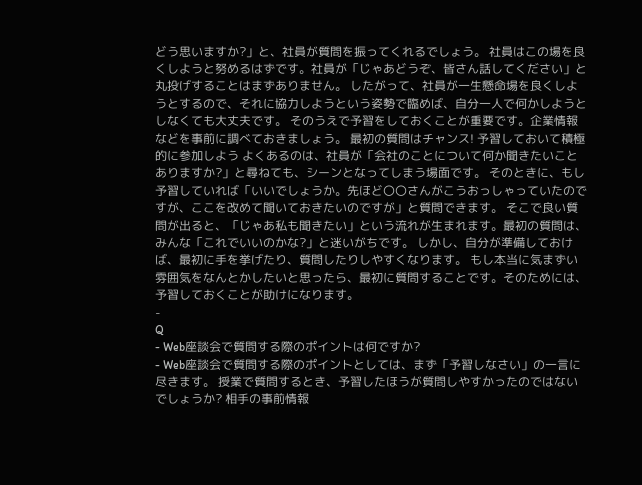どう思いますか?」と、社員が質問を振ってくれるでしょう。 社員はこの場を良くしようと努めるはずです。社員が「じゃあどうぞ、皆さん話してください」と丸投げすることはまずありません。 したがって、社員が一生懸命場を良くしようとするので、それに協力しようという姿勢で臨めば、自分一人で何かしようとしなくても大丈夫です。 そのうえで予習をしておくことが重要です。企業情報などを事前に調べておきましょう。 最初の質問はチャンス! 予習しておいて積極的に参加しよう よくあるのは、社員が「会社のことについて何か聞きたいことありますか?」と尋ねても、シーンとなってしまう場面です。 そのときに、もし予習していれば「いいでしょうか。先ほど〇〇さんがこうおっしゃっていたのですが、ここを改めて聞いておきたいのですが」と質問できます。 そこで良い質問が出ると、「じゃあ私も聞きたい」という流れが生まれます。最初の質問は、みんな「これでいいのかな?」と迷いがちです。 しかし、自分が準備しておけば、最初に手を挙げたり、質問したりしやすくなります。 もし本当に気まずい雰囲気をなんとかしたいと思ったら、最初に質問することです。そのためには、予習しておくことが助けになります。
-
Q
- Web座談会で質問する際のポイントは何ですか?
- Web座談会で質問する際のポイントとしては、まず「予習しなさい」の一言に尽きます。 授業で質問するとき、予習したほうが質問しやすかったのではないでしょうか? 相手の事前情報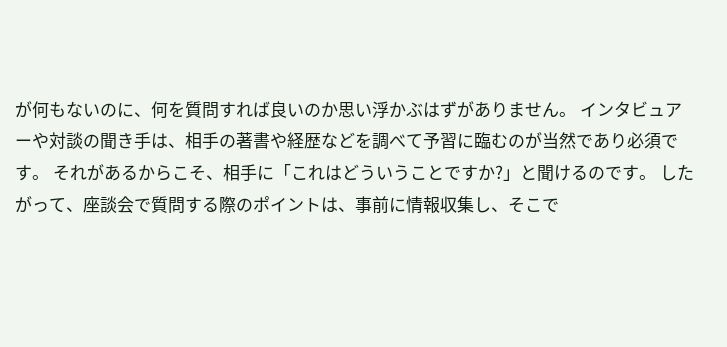が何もないのに、何を質問すれば良いのか思い浮かぶはずがありません。 インタビュアーや対談の聞き手は、相手の著書や経歴などを調べて予習に臨むのが当然であり必須です。 それがあるからこそ、相手に「これはどういうことですか?」と聞けるのです。 したがって、座談会で質問する際のポイントは、事前に情報収集し、そこで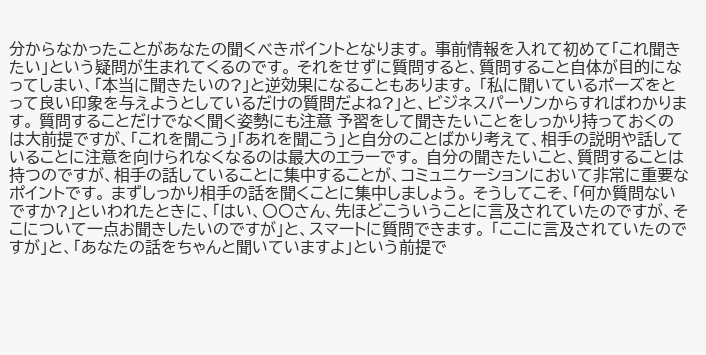分からなかったことがあなたの聞くべきポイントとなります。 事前情報を入れて初めて「これ聞きたい」という疑問が生まれてくるのです。 それをせずに質問すると、質問すること自体が目的になってしまい、「本当に聞きたいの?」と逆効果になることもあります。 「私に聞いているポーズをとって良い印象を与えようとしているだけの質問だよね?」と、ビジネスパーソンからすればわかります。 質問することだけでなく聞く姿勢にも注意 予習をして聞きたいことをしっかり持っておくのは大前提ですが、「これを聞こう」「あれを聞こう」と自分のことばかり考えて、相手の説明や話していることに注意を向けられなくなるのは最大のエラーです。 自分の聞きたいこと、質問することは持つのですが、相手の話していることに集中することが、コミュニケーションにおいて非常に重要なポイントです。 まずしっかり相手の話を聞くことに集中しましょう。 そうしてこそ、「何か質問ないですか?」といわれたときに、「はい、〇〇さん、先ほどこういうことに言及されていたのですが、そこについて一点お聞きしたいのですが」と、スマートに質問できます。 「ここに言及されていたのですが」と、「あなたの話をちゃんと聞いていますよ」という前提で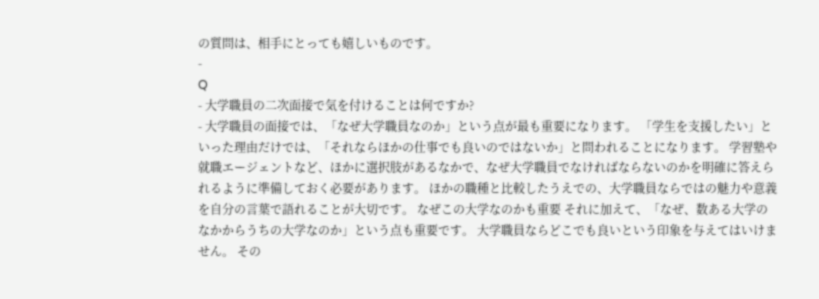の質問は、相手にとっても嬉しいものです。
-
Q
- 大学職員の二次面接で気を付けることは何ですか?
- 大学職員の面接では、「なぜ大学職員なのか」という点が最も重要になります。 「学生を支援したい」といった理由だけでは、「それならほかの仕事でも良いのではないか」と問われることになります。 学習塾や就職エージェントなど、ほかに選択肢があるなかで、なぜ大学職員でなければならないのかを明確に答えられるように準備しておく必要があります。 ほかの職種と比較したうえでの、大学職員ならではの魅力や意義を自分の言葉で語れることが大切です。 なぜこの大学なのかも重要 それに加えて、「なぜ、数ある大学のなかからうちの大学なのか」という点も重要です。 大学職員ならどこでも良いという印象を与えてはいけません。 その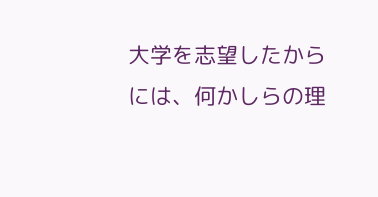大学を志望したからには、何かしらの理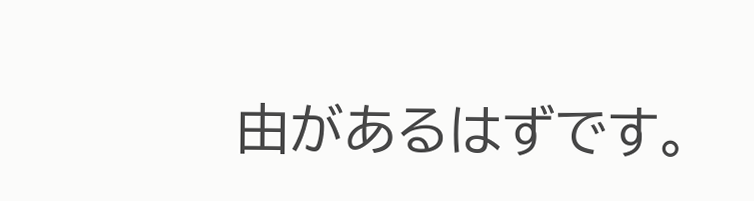由があるはずです。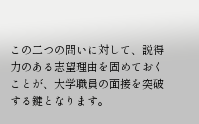この二つの問いに対して、説得力のある志望理由を固めておくことが、大学職員の面接を突破する鍵となります。